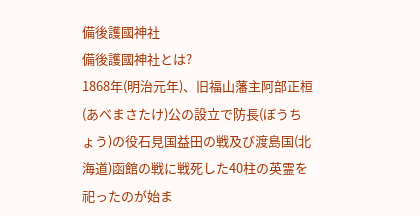備後護國神社
備後護國神社とは?
1868年(明治元年)、旧福山藩主阿部正桓(あべまさたけ)公の設立で防長(ぼうちょう)の役石見国益田の戦及び渡島国(北海道)函館の戦に戦死した40柱の英霊を祀ったのが始ま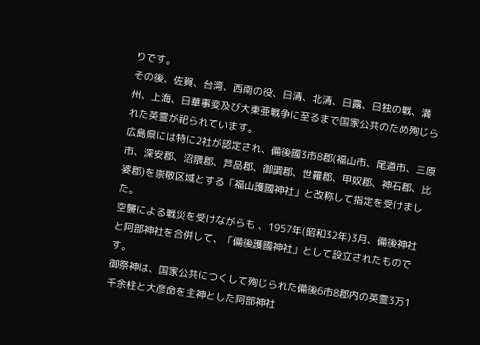りです。
その後、佐賀、台湾、西南の役、日清、北清、日露、日独の戦、満州、上海、日華事変及び大東亜戦争に至るまで国家公共のため殉じられた英霊が祀られています。
広島県には特に2社が認定され、備後國3市8郡(福山市、尾道市、三原市、深安郡、沼隈郡、芦品郡、御調郡、世羅郡、甲奴郡、神石郡、比婆郡)を崇敬区域とする「福山護國神社」と改称して指定を受けました。
空襲による戦災を受けながらも 、1957年(昭和32年)3月、備後神社と阿部神社を合併して、「備後護國神社」として設立されたものです。
御祭神は、国家公共につくして殉じられた備後6市8郡内の英霊3万1千余柱と大彦命を主神とした阿部神社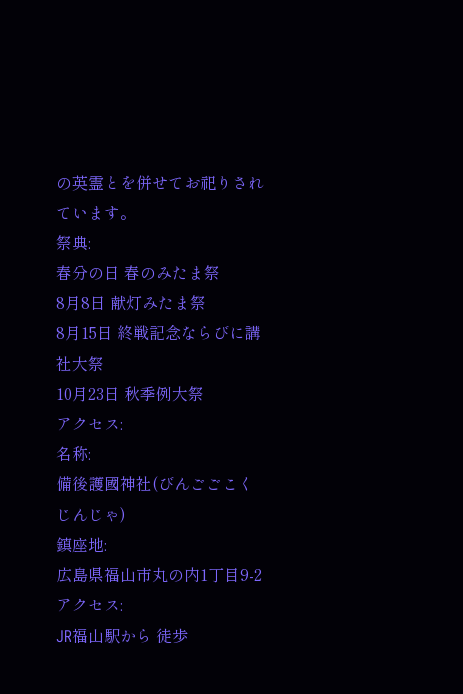の英霊とを併せてお祀りされています。
祭典:
春分の日 春のみたま祭
8月8日 献灯みたま祭
8月15日 終戦記念ならびに講社大祭
10月23日 秋季例大祭
アクセス:
名称:
備後護國神社(びんごごこくじんじゃ)
鎮座地:
広島県福山市丸の内1丁目9-2
アクセス:
JR福山駅から 徒歩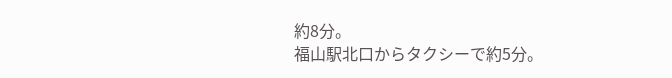約8分。
福山駅北口からタクシーで約5分。